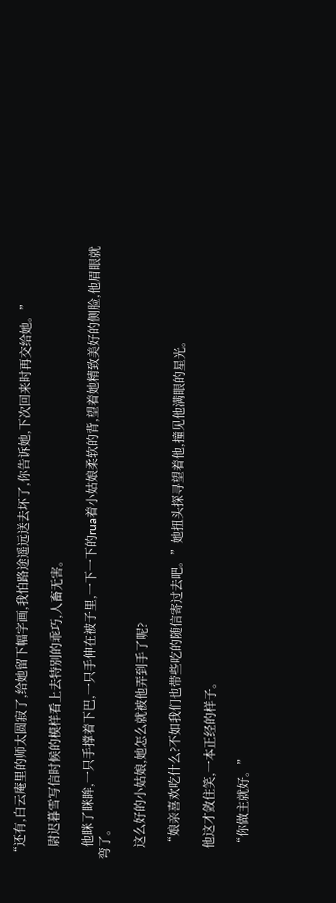“还有,白云庵里的师太圆寂了,给她留下幅字画,我怕路途遥远送去坏了,你告诉她,下次回来时再交给她。”

    尉迟暮雪写信时候的模样看上去特别的乖巧,人畜无害。

    他眯了眯眸,一只手撑着下巴,一只手伸在被子里,一下一下的rua着小姑娘柔软的背,望着她精致美好的侧脸,他眉眼就弯了。

    这么好的小姑娘,她怎么就被他弄到手了呢?

    “娘亲喜欢吃什么?不如我们也带些吃的随信寄过去吧。”她扭头探寻望着他,撞见他满眼的星光。

    他这才敛住笑,一本正经的样子。

    “你做主就好。”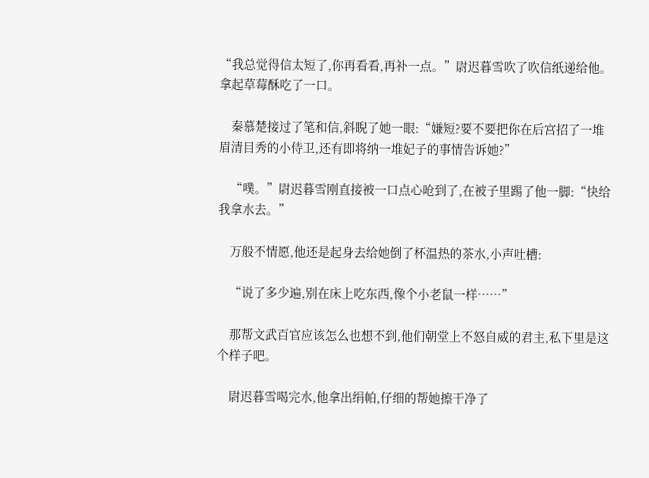“我总觉得信太短了,你再看看,再补一点。”尉迟暮雪吹了吹信纸递给他。拿起草莓酥吃了一口。

    秦慕楚接过了笔和信,斜睨了她一眼:“嫌短?要不要把你在后宫招了一堆眉清目秀的小侍卫,还有即将纳一堆妃子的事情告诉她?”

    “噗。”尉迟暮雪刚直接被一口点心呛到了,在被子里踢了他一脚:“快给我拿水去。”

    万般不情愿,他还是起身去给她倒了杯温热的茶水,小声吐槽:

    “说了多少遍,别在床上吃东西,像个小老鼠一样……”

    那帮文武百官应该怎么也想不到,他们朝堂上不怒自威的君主,私下里是这个样子吧。

    尉迟暮雪喝完水,他拿出绢帕,仔细的帮她擦干净了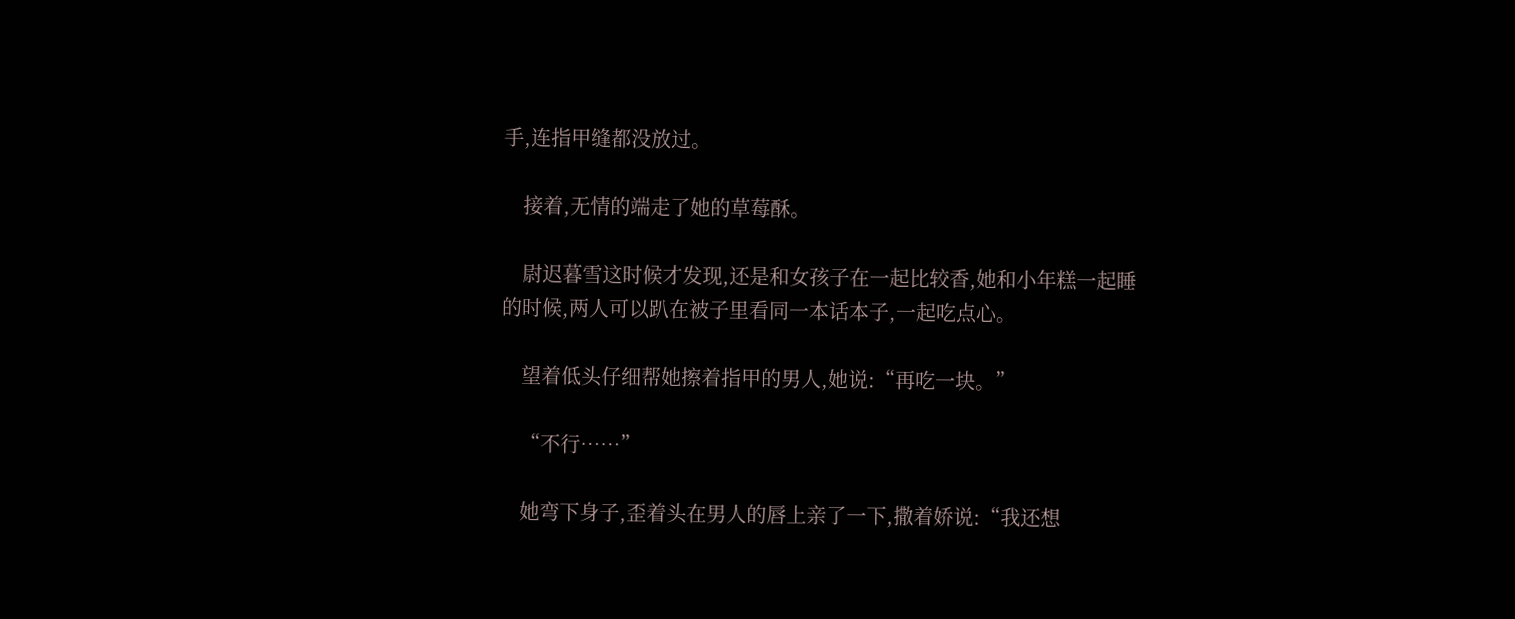手,连指甲缝都没放过。

    接着,无情的端走了她的草莓酥。

    尉迟暮雪这时候才发现,还是和女孩子在一起比较香,她和小年糕一起睡的时候,两人可以趴在被子里看同一本话本子,一起吃点心。

    望着低头仔细帮她擦着指甲的男人,她说:“再吃一块。”

    “不行……”

    她弯下身子,歪着头在男人的唇上亲了一下,撒着娇说:“我还想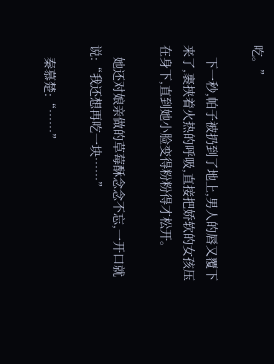吃。”

    下一秒,帕子被扔到了地上,男人的唇又覆下来了,裹挟着火热的呼吸,直接把娇软的女孩压在身下,直到她小脸变得粉粉得才松开。

    她还对娘亲做的草莓酥念念不忘,一开口就说:“我还想再吃一块……”

    秦慕楚:“……”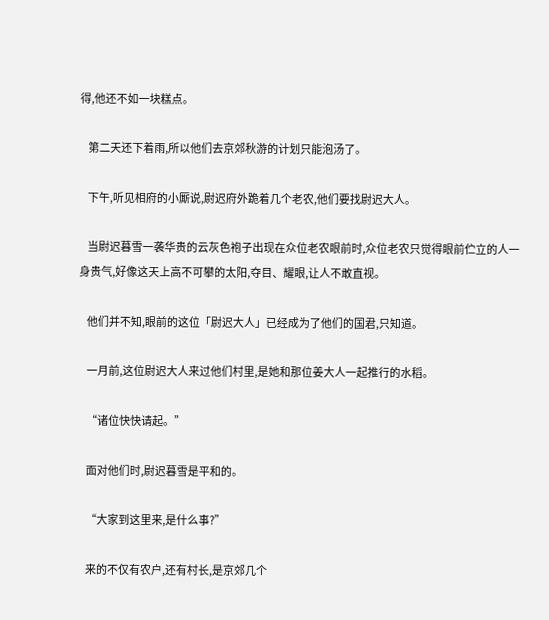得,他还不如一块糕点。

    第二天还下着雨,所以他们去京郊秋游的计划只能泡汤了。

    下午,听见相府的小厮说,尉迟府外跪着几个老农,他们要找尉迟大人。

    当尉迟暮雪一袭华贵的云灰色袍子出现在众位老农眼前时,众位老农只觉得眼前伫立的人一身贵气,好像这天上高不可攀的太阳,夺目、耀眼,让人不敢直视。

    他们并不知,眼前的这位「尉迟大人」已经成为了他们的国君,只知道。

    一月前,这位尉迟大人来过他们村里,是她和那位姜大人一起推行的水稻。

    “诸位快快请起。”

    面对他们时,尉迟暮雪是平和的。

    “大家到这里来,是什么事?”

    来的不仅有农户,还有村长,是京郊几个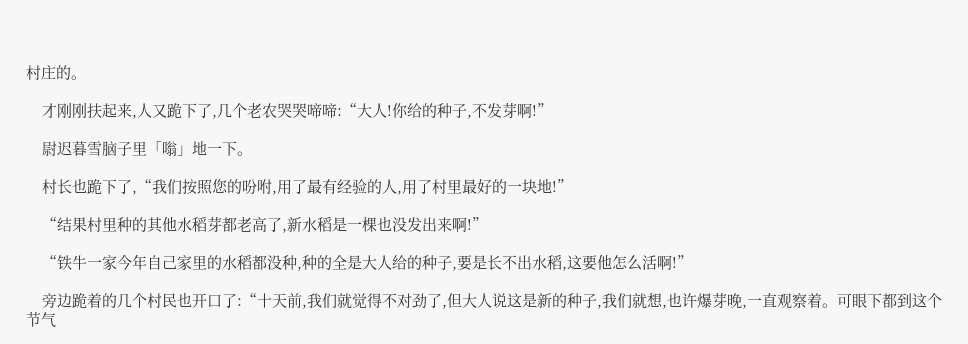村庄的。

    才刚刚扶起来,人又跪下了,几个老农哭哭啼啼:“大人!你给的种子,不发芽啊!”

    尉迟暮雪脑子里「嗡」地一下。

    村长也跪下了,“我们按照您的吩咐,用了最有经验的人,用了村里最好的一块地!”

    “结果村里种的其他水稻芽都老高了,新水稻是一棵也没发出来啊!”

    “铁牛一家今年自己家里的水稻都没种,种的全是大人给的种子,要是长不出水稻,这要他怎么活啊!”

    旁边跪着的几个村民也开口了:“十天前,我们就觉得不对劲了,但大人说这是新的种子,我们就想,也许爆芽晚,一直观察着。可眼下都到这个节气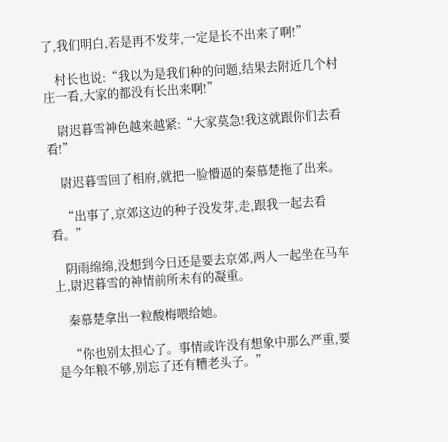了,我们明白,若是再不发芽,一定是长不出来了啊!”

    村长也说:“我以为是我们种的问题,结果去附近几个村庄一看,大家的都没有长出来啊!”

    尉迟暮雪神色越来越紧:“大家莫急!我这就跟你们去看看!”

    尉迟暮雪回了相府,就把一脸懵逼的秦慕楚拖了出来。

    “出事了,京郊这边的种子没发芽,走,跟我一起去看看。”

    阴雨绵绵,没想到今日还是要去京郊,两人一起坐在马车上,尉迟暮雪的神情前所未有的凝重。

    秦慕楚拿出一粒酸梅喂给她。

    “你也别太担心了。事情或许没有想象中那么严重,要是今年粮不够,别忘了还有糟老头子。”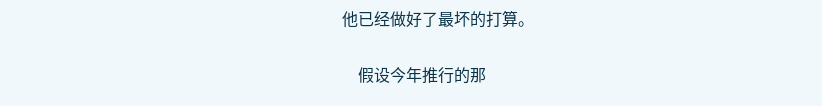他已经做好了最坏的打算。

    假设今年推行的那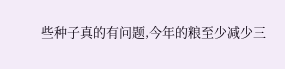些种子真的有问题,今年的粮至少减少三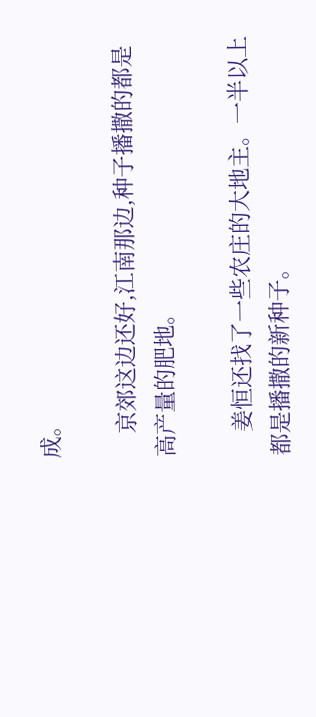成。

    京郊这边还好,江南那边,种子播撒的都是高产量的肥地。

    姜恒还找了一些农庄的大地主。一半以上都是播撒的新种子。